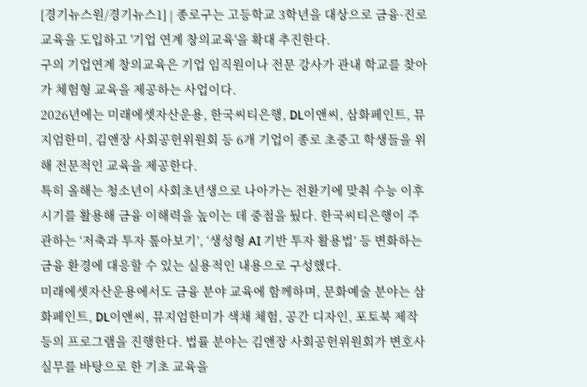[경기뉴스원/경기뉴스1] | 종로구는 고등학교 3학년을 대상으로 금융·진로 교육을 도입하고 '기업 연계 창의교육'을 확대 추진한다.
구의 기업연계 창의교육은 기업 임직원이나 전문 강사가 관내 학교를 찾아가 체험형 교육을 제공하는 사업이다.
2026년에는 미래에셋자산운용, 한국씨티은행, DL이앤씨, 삼화페인트, 뮤지엄한미, 김앤장 사회공헌위원회 등 6개 기업이 종로 초중고 학생들을 위해 전문적인 교육을 제공한다.
특히 올해는 청소년이 사회초년생으로 나아가는 전환기에 맞춰 수능 이후 시기를 활용해 금융 이해력을 높이는 데 중점을 뒀다. 한국씨티은행이 주관하는 ‘저축과 투자 톺아보기’, ‘생성형 AI 기반 투자 활용법’ 등 변화하는 금융 환경에 대응할 수 있는 실용적인 내용으로 구성했다.
미래에셋자산운용에서도 금융 분야 교육에 함께하며, 문화예술 분야는 삼화페인트, DL이앤씨, 뮤지엄한미가 색채 체험, 공간 디자인, 포토북 제작 등의 프로그램을 진행한다. 법률 분야는 김앤장 사회공헌위원회가 변호사 실무를 바탕으로 한 기초 교육을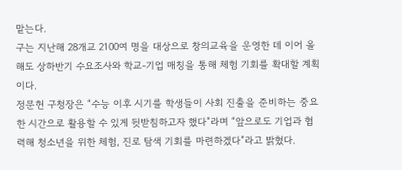맡는다.
구는 지난해 28개교 2100여 명을 대상으로 창의교육을 운영한 데 이어 올해도 상하반기 수요조사와 학교-기업 매칭을 통해 체험 기회를 확대할 계획이다.
정문헌 구청장은 “수능 이후 시기를 학생들이 사회 진출을 준비하는 중요한 시간으로 활용할 수 있게 뒷받침하고자 했다”라며 “앞으로도 기업과 협력해 청소년을 위한 체험, 진로 탐색 기회를 마련하겠다”라고 밝혔다.